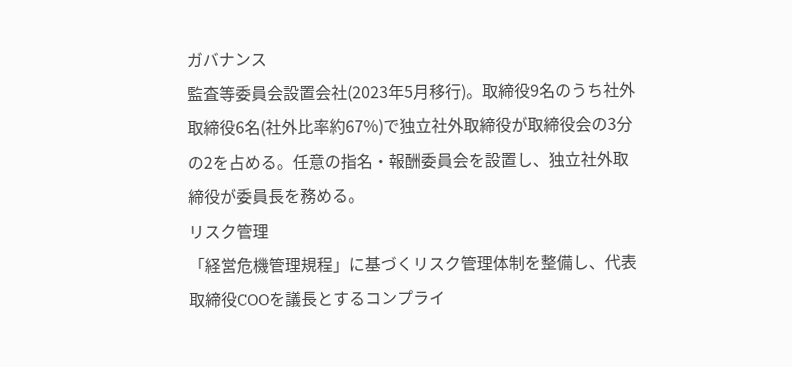ガバナンス
監査等委員会設置会社(2023年5月移行)。取締役9名のうち社外取締役6名(社外比率約67%)で独立社外取締役が取締役会の3分の2を占める。任意の指名・報酬委員会を設置し、独立社外取締役が委員長を務める。
リスク管理
「経営危機管理規程」に基づくリスク管理体制を整備し、代表取締役COOを議長とするコンプライ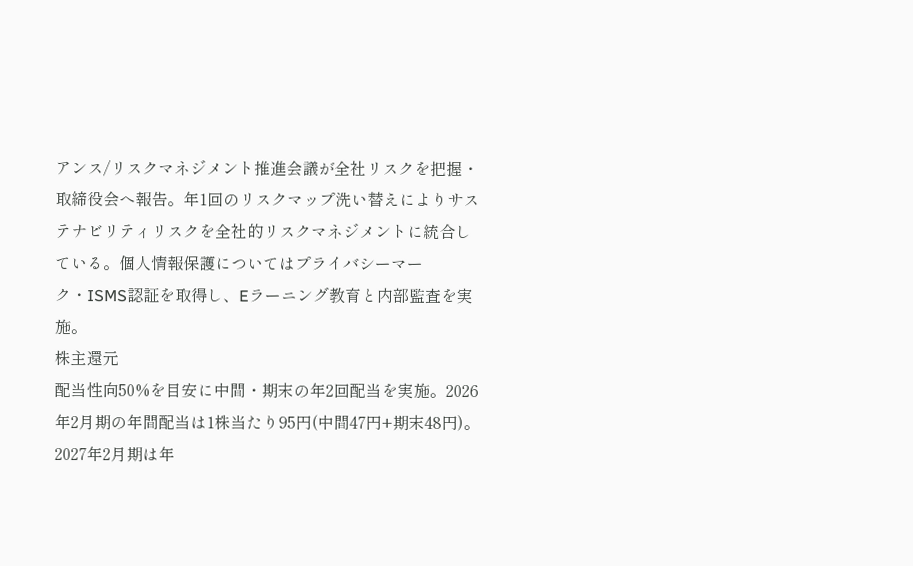アンス/リスクマネジメント推進会議が全社リスクを把握・取締役会へ報告。年1回のリスクマップ洗い替えによりサステナビリティリスクを全社的リスクマネジメントに統合している。個人情報保護についてはプライバシーマーク・ISMS認証を取得し、Eラーニング教育と内部監査を実施。
株主還元
配当性向50%を目安に中間・期末の年2回配当を実施。2026年2月期の年間配当は1株当たり95円(中間47円+期末48円)。2027年2月期は年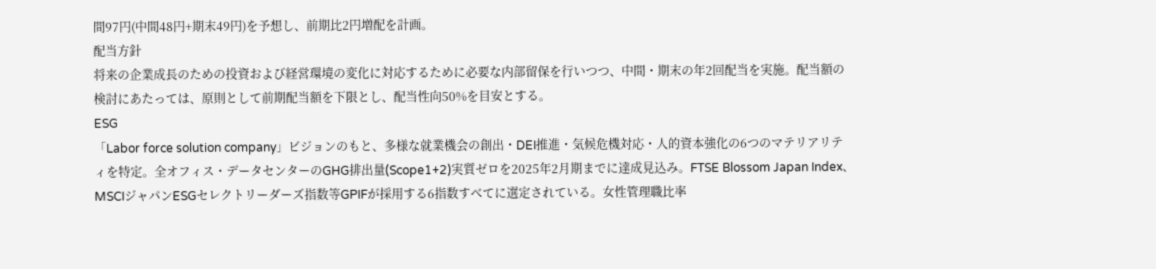間97円(中間48円+期末49円)を予想し、前期比2円増配を計画。
配当方針
将来の企業成長のための投資および経営環境の変化に対応するために必要な内部留保を行いつつ、中間・期末の年2回配当を実施。配当額の検討にあたっては、原則として前期配当額を下限とし、配当性向50%を目安とする。
ESG
「Labor force solution company」ビジョンのもと、多様な就業機会の創出・DEI推進・気候危機対応・人的資本強化の6つのマテリアリティを特定。全オフィス・データセンターのGHG排出量(Scope1+2)実質ゼロを2025年2月期までに達成見込み。FTSE Blossom Japan Index、MSCIジャパンESGセレクトリーダーズ指数等GPIFが採用する6指数すべてに選定されている。女性管理職比率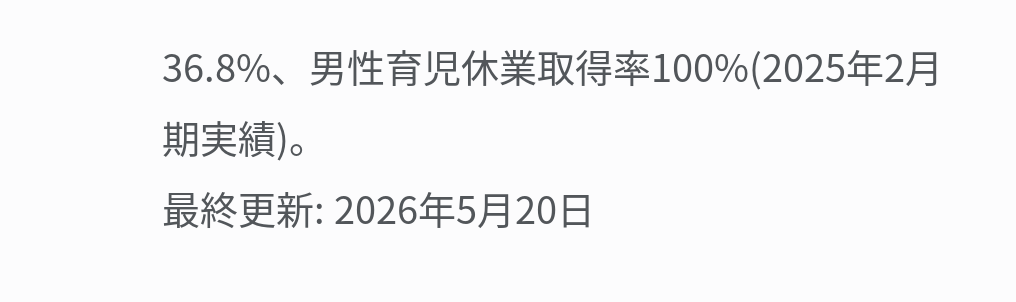36.8%、男性育児休業取得率100%(2025年2月期実績)。
最終更新: 2026年5月20日